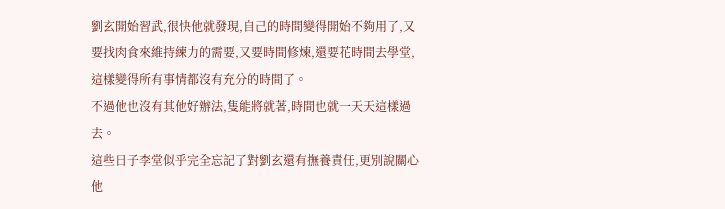劉玄開始習武,很快他就發現,自己的時間變得開始不夠用了,又要找肉食來維持練力的需要,又要時間修煉,還要花時間去學堂,這樣變得所有事情都沒有充分的時間了。
不過他也沒有其他好辦法,隻能將就著,時間也就一天天這樣過去。
這些日子李堂似乎完全忘記了對劉玄還有撫養責任,更別說關心他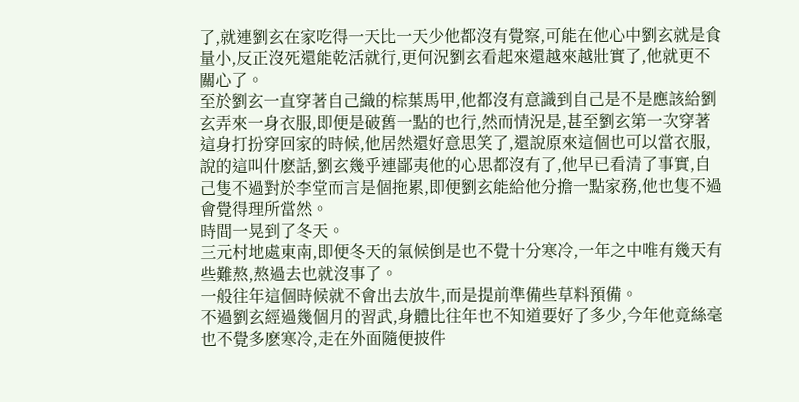了,就連劉玄在家吃得一天比一天少他都沒有覺察,可能在他心中劉玄就是食量小,反正沒死還能乾活就行,更何況劉玄看起來還越來越壯實了,他就更不關心了。
至於劉玄一直穿著自己織的棕葉馬甲,他都沒有意識到自己是不是應該給劉玄弄來一身衣服,即便是破舊一點的也行,然而情況是,甚至劉玄第一次穿著這身打扮穿回家的時候,他居然還好意思笑了,還說原來這個也可以當衣服,說的這叫什麽話,劉玄幾乎連鄙夷他的心思都沒有了,他早已看清了事實,自己隻不過對於李堂而言是個拖累,即便劉玄能給他分擔一點家務,他也隻不過會覺得理所當然。
時間一晃到了冬天。
三元村地處東南,即便冬天的氣候倒是也不覺十分寒冷,一年之中唯有幾天有些難熬,熬過去也就沒事了。
一般往年這個時候就不會出去放牛,而是提前準備些草料預備。
不過劉玄經過幾個月的習武,身體比往年也不知道要好了多少,今年他竟絲毫也不覺多麽寒冷,走在外面隨便披件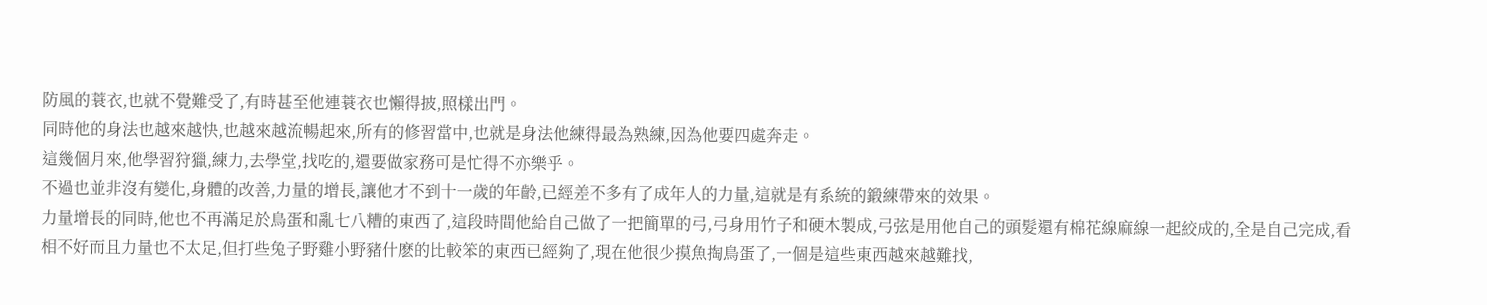防風的蓑衣,也就不覺難受了,有時甚至他連蓑衣也懶得披,照樣出門。
同時他的身法也越來越快,也越來越流暢起來,所有的修習當中,也就是身法他練得最為熟練,因為他要四處奔走。
這幾個月來,他學習狩獵,練力,去學堂,找吃的,還要做家務可是忙得不亦樂乎。
不過也並非沒有變化,身體的改善,力量的增長,讓他才不到十一歲的年齡,已經差不多有了成年人的力量,這就是有系統的鍛練帶來的效果。
力量增長的同時,他也不再滿足於鳥蛋和亂七八糟的東西了,這段時間他給自己做了一把簡單的弓,弓身用竹子和硬木製成,弓弦是用他自己的頭髮還有棉花線麻線一起絞成的,全是自己完成,看相不好而且力量也不太足,但打些兔子野雞小野豬什麽的比較笨的東西已經夠了,現在他很少摸魚掏鳥蛋了,一個是這些東西越來越難找,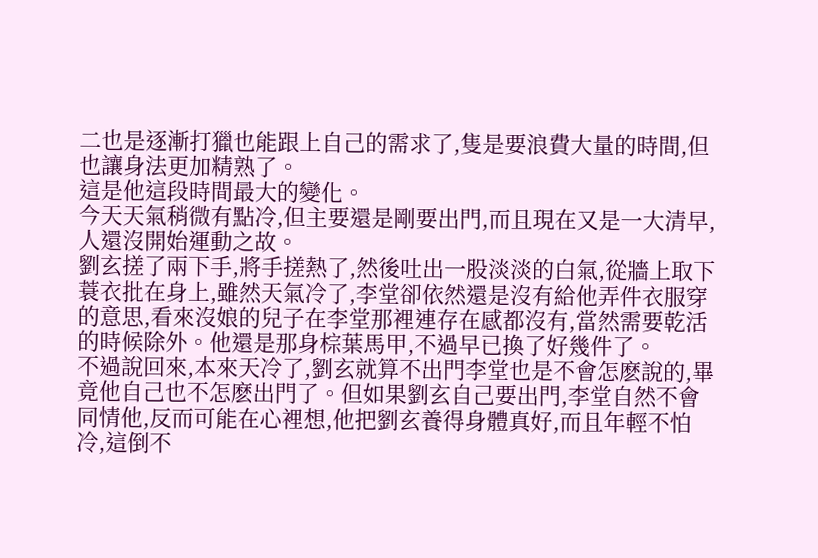二也是逐漸打獵也能跟上自己的需求了,隻是要浪費大量的時間,但也讓身法更加精熟了。
這是他這段時間最大的變化。
今天天氣稍微有點冷,但主要還是剛要出門,而且現在又是一大清早,人還沒開始運動之故。
劉玄搓了兩下手,將手搓熱了,然後吐出一股淡淡的白氣,從牆上取下蓑衣批在身上,雖然天氣冷了,李堂卻依然還是沒有給他弄件衣服穿的意思,看來沒娘的兒子在李堂那裡連存在感都沒有,當然需要乾活的時候除外。他還是那身棕葉馬甲,不過早已換了好幾件了。
不過說回來,本來天冷了,劉玄就算不出門李堂也是不會怎麽說的,畢竟他自己也不怎麽出門了。但如果劉玄自己要出門,李堂自然不會同情他,反而可能在心裡想,他把劉玄養得身體真好,而且年輕不怕冷,這倒不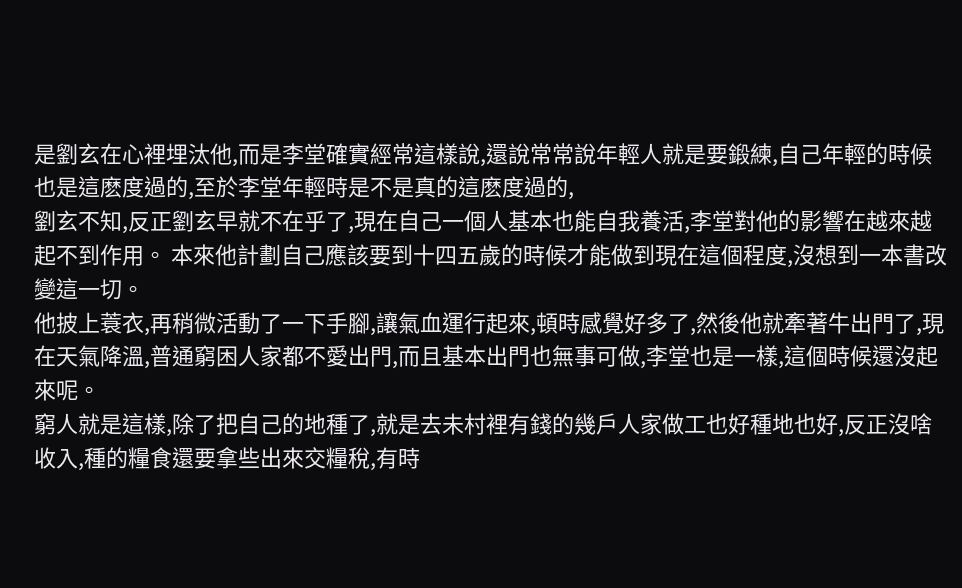是劉玄在心裡埋汰他,而是李堂確實經常這樣說,還說常常說年輕人就是要鍛練,自己年輕的時候也是這麽度過的,至於李堂年輕時是不是真的這麽度過的,
劉玄不知,反正劉玄早就不在乎了,現在自己一個人基本也能自我養活,李堂對他的影響在越來越起不到作用。 本來他計劃自己應該要到十四五歲的時候才能做到現在這個程度,沒想到一本書改變這一切。
他披上蓑衣,再稍微活動了一下手腳,讓氣血運行起來,頓時感覺好多了,然後他就牽著牛出門了,現在天氣降溫,普通窮困人家都不愛出門,而且基本出門也無事可做,李堂也是一樣,這個時候還沒起來呢。
窮人就是這樣,除了把自己的地種了,就是去未村裡有錢的幾戶人家做工也好種地也好,反正沒啥收入,種的糧食還要拿些出來交糧稅,有時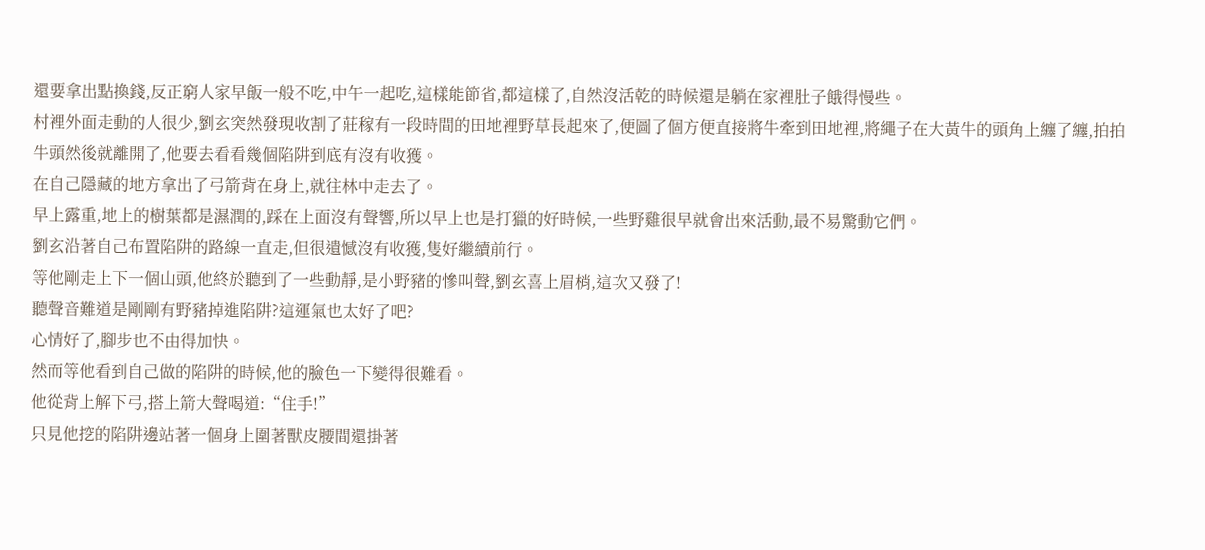還要拿出點換錢,反正窮人家早飯一般不吃,中午一起吃,這樣能節省,都這樣了,自然沒活乾的時候還是躺在家裡肚子餓得慢些。
村裡外面走動的人很少,劉玄突然發現收割了莊稼有一段時間的田地裡野草長起來了,便圖了個方便直接將牛牽到田地裡,將繩子在大黃牛的頭角上纏了纏,拍拍牛頭然後就離開了,他要去看看幾個陷阱到底有沒有收獲。
在自己隱藏的地方拿出了弓箭背在身上,就往林中走去了。
早上露重,地上的樹葉都是濕潤的,踩在上面沒有聲響,所以早上也是打獵的好時候,一些野雞很早就會出來活動,最不易驚動它們。
劉玄沿著自己布置陷阱的路線一直走,但很遺憾沒有收獲,隻好繼續前行。
等他剛走上下一個山頭,他終於聽到了一些動靜,是小野豬的慘叫聲,劉玄喜上眉梢,這次又發了!
聽聲音難道是剛剛有野豬掉進陷阱?這運氣也太好了吧?
心情好了,腳步也不由得加快。
然而等他看到自己做的陷阱的時候,他的臉色一下變得很難看。
他從背上解下弓,搭上箭大聲喝道:“住手!”
只見他挖的陷阱邊站著一個身上圍著獸皮腰間還掛著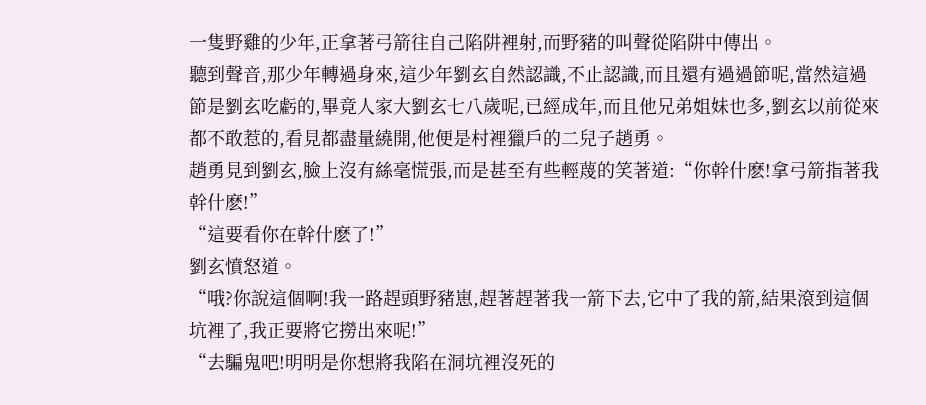一隻野雞的少年,正拿著弓箭往自己陷阱裡射,而野豬的叫聲從陷阱中傳出。
聽到聲音,那少年轉過身來,這少年劉玄自然認識,不止認識,而且還有過過節呢,當然這過節是劉玄吃虧的,畢竟人家大劉玄七八歲呢,已經成年,而且他兄弟姐妹也多,劉玄以前從來都不敢惹的,看見都盡量繞開,他便是村裡獵戶的二兒子趙勇。
趙勇見到劉玄,臉上沒有絲毫慌張,而是甚至有些輕蔑的笑著道:“你幹什麽!拿弓箭指著我幹什麽!”
“這要看你在幹什麽了!”
劉玄憤怒道。
“哦?你說這個啊!我一路趕頭野豬崽,趕著趕著我一箭下去,它中了我的箭,結果滾到這個坑裡了,我正要將它撈出來呢!”
“去騙鬼吧!明明是你想將我陷在洞坑裡沒死的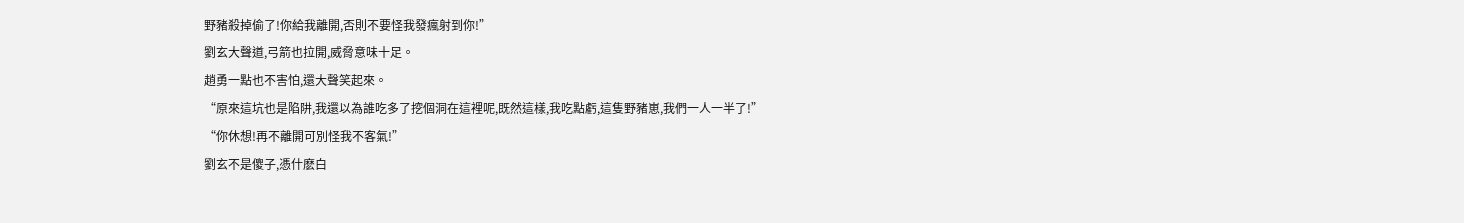野豬殺掉偷了!你給我離開,否則不要怪我發瘋射到你!”
劉玄大聲道,弓箭也拉開,威脅意味十足。
趙勇一點也不害怕,還大聲笑起來。
“原來這坑也是陷阱,我還以為誰吃多了挖個洞在這裡呢,既然這樣,我吃點虧,這隻野豬崽,我們一人一半了!”
“你休想!再不離開可別怪我不客氣!”
劉玄不是傻子,憑什麽白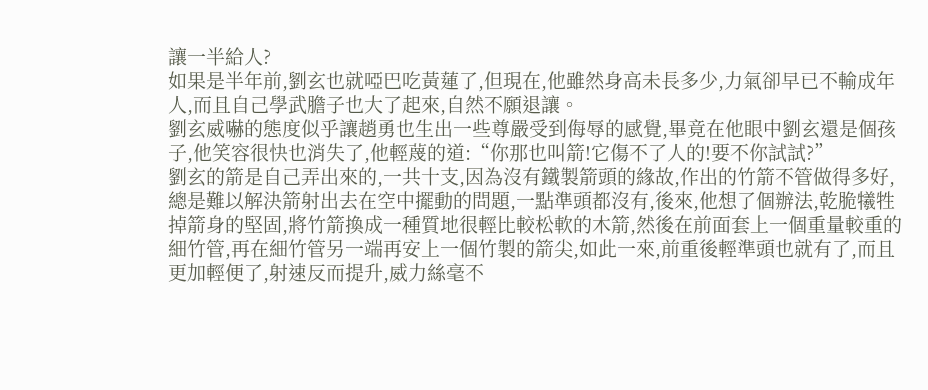讓一半給人?
如果是半年前,劉玄也就啞巴吃黃蓮了,但現在,他雖然身高未長多少,力氣卻早已不輸成年人,而且自己學武膽子也大了起來,自然不願退讓。
劉玄威嚇的態度似乎讓趙勇也生出一些尊嚴受到侮辱的感覺,畢竟在他眼中劉玄還是個孩子,他笑容很快也消失了,他輕蔑的道:“你那也叫箭!它傷不了人的!要不你試試?”
劉玄的箭是自己弄出來的,一共十支,因為沒有鐵製箭頭的緣故,作出的竹箭不管做得多好,總是難以解決箭射出去在空中擺動的問題,一點準頭都沒有,後來,他想了個辦法,乾脆犧牲掉箭身的堅固,將竹箭換成一種質地很輕比較松軟的木箭,然後在前面套上一個重量較重的細竹管,再在細竹管另一端再安上一個竹製的箭尖,如此一來,前重後輕準頭也就有了,而且更加輕便了,射速反而提升,威力絲毫不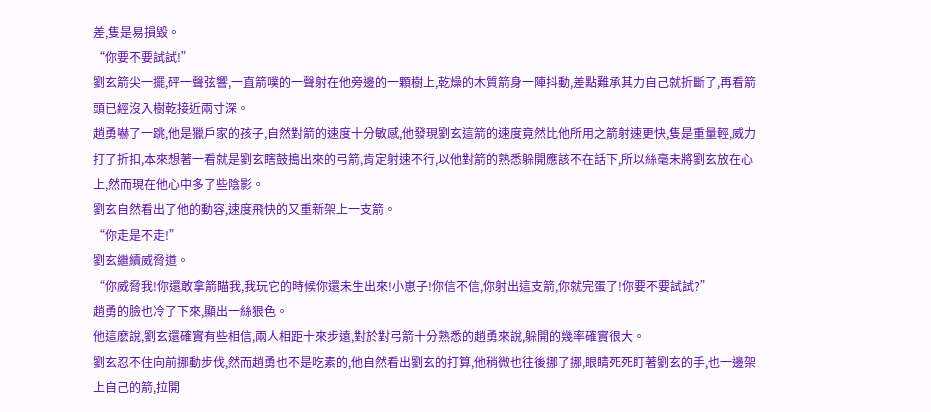差,隻是易損毀。
“你要不要試試!”
劉玄箭尖一擺,砰一聲弦響,一直箭噗的一聲射在他旁邊的一顆樹上,乾燥的木質箭身一陣抖動,差點難承其力自己就折斷了,再看箭頭已經沒入樹乾接近兩寸深。
趙勇嚇了一跳,他是獵戶家的孩子,自然對箭的速度十分敏感,他發現劉玄這箭的速度竟然比他所用之箭射速更快,隻是重量輕,威力打了折扣,本來想著一看就是劉玄瞎鼓搗出來的弓箭,肯定射速不行,以他對箭的熟悉躲開應該不在話下,所以絲毫未將劉玄放在心上,然而現在他心中多了些陰影。
劉玄自然看出了他的動容,速度飛快的又重新架上一支箭。
“你走是不走!”
劉玄繼續威脅道。
“你威脅我!你還敢拿箭瞄我,我玩它的時候你還未生出來!小崽子!你信不信,你射出這支箭,你就完蛋了!你要不要試試?”
趙勇的臉也冷了下來,顯出一絲狠色。
他這麽說,劉玄還確實有些相信,兩人相距十來步遠,對於對弓箭十分熟悉的趙勇來說,躲開的幾率確實很大。
劉玄忍不住向前挪動步伐,然而趙勇也不是吃素的,他自然看出劉玄的打算,他稍微也往後挪了挪,眼睛死死盯著劉玄的手,也一邊架上自己的箭,拉開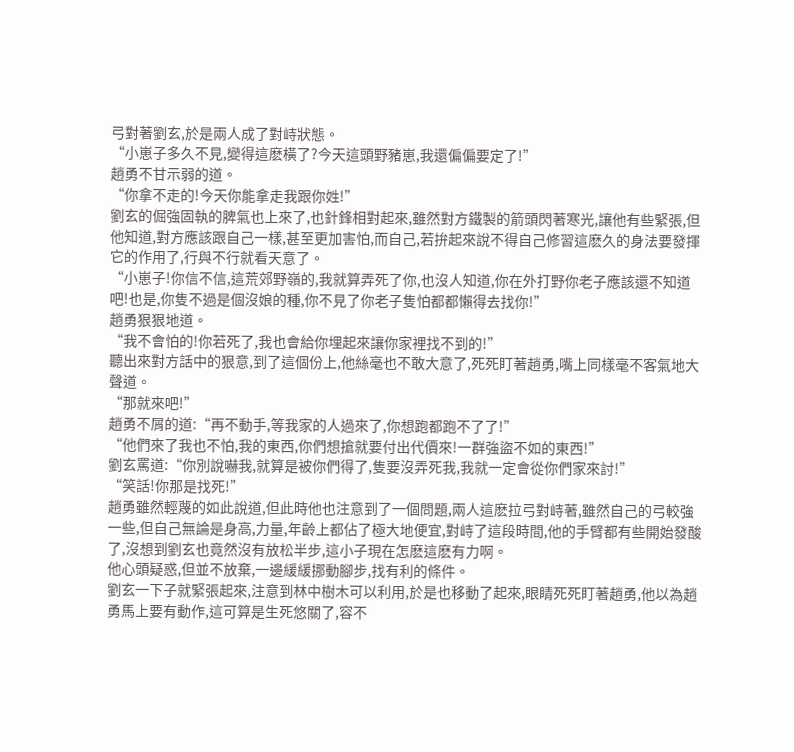弓對著劉玄,於是兩人成了對峙狀態。
“小崽子多久不見,變得這麽橫了?今天這頭野豬崽,我還偏偏要定了!”
趙勇不甘示弱的道。
“你拿不走的!今天你能拿走我跟你姓!”
劉玄的倔強固執的脾氣也上來了,也針鋒相對起來,雖然對方鐵製的箭頭閃著寒光,讓他有些緊張,但他知道,對方應該跟自己一樣,甚至更加害怕,而自己,若拚起來說不得自己修習這麽久的身法要發揮它的作用了,行與不行就看天意了。
“小崽子!你信不信,這荒郊野嶺的,我就算弄死了你,也沒人知道,你在外打野你老子應該還不知道吧!也是,你隻不過是個沒娘的種,你不見了你老子隻怕都都懶得去找你!”
趙勇狠狠地道。
“我不會怕的!你若死了,我也會給你埋起來讓你家裡找不到的!”
聽出來對方話中的狠意,到了這個份上,他絲毫也不敢大意了,死死盯著趙勇,嘴上同樣毫不客氣地大聲道。
“那就來吧!”
趙勇不屑的道:“再不動手,等我家的人過來了,你想跑都跑不了了!”
“他們來了我也不怕,我的東西,你們想搶就要付出代價來!一群強盜不如的東西!”
劉玄罵道:“你別說嚇我,就算是被你們得了,隻要沒弄死我,我就一定會從你們家來討!”
“笑話!你那是找死!”
趙勇雖然輕蔑的如此說道,但此時他也注意到了一個問題,兩人這麽拉弓對峙著,雖然自己的弓較強一些,但自己無論是身高,力量,年齡上都佔了極大地便宜,對峙了這段時間,他的手臂都有些開始發酸了,沒想到劉玄也竟然沒有放松半步,這小子現在怎麽這麽有力啊。
他心頭疑惑,但並不放棄,一邊緩緩挪動腳步,找有利的條件。
劉玄一下子就緊張起來,注意到林中樹木可以利用,於是也移動了起來,眼睛死死盯著趙勇,他以為趙勇馬上要有動作,這可算是生死悠關了,容不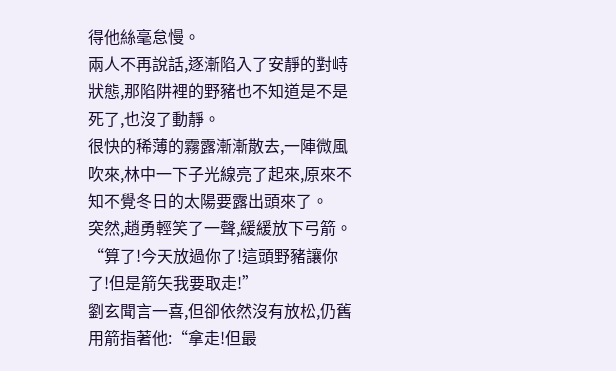得他絲毫怠慢。
兩人不再說話,逐漸陷入了安靜的對峙狀態,那陷阱裡的野豬也不知道是不是死了,也沒了動靜。
很快的稀薄的霧露漸漸散去,一陣微風吹來,林中一下子光線亮了起來,原來不知不覺冬日的太陽要露出頭來了。
突然,趙勇輕笑了一聲,緩緩放下弓箭。
“算了!今天放過你了!這頭野豬讓你了!但是箭矢我要取走!”
劉玄聞言一喜,但卻依然沒有放松,仍舊用箭指著他:“拿走!但最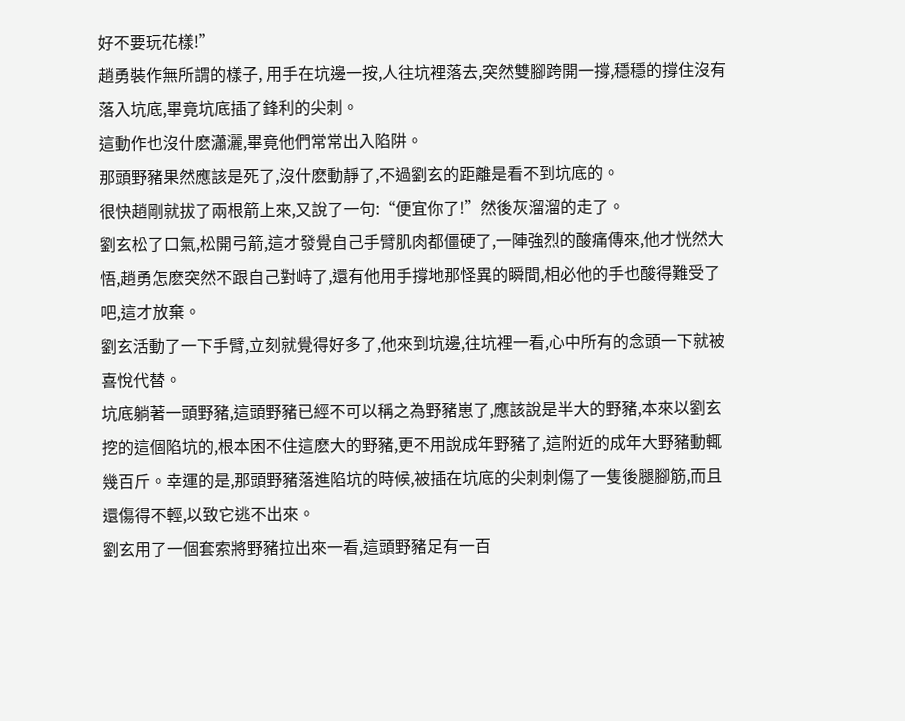好不要玩花樣!”
趙勇裝作無所謂的樣子, 用手在坑邊一按,人往坑裡落去,突然雙腳跨開一撐,穩穩的撐住沒有落入坑底,畢竟坑底插了鋒利的尖刺。
這動作也沒什麽瀟灑,畢竟他們常常出入陷阱。
那頭野豬果然應該是死了,沒什麽動靜了,不過劉玄的距離是看不到坑底的。
很快趙剛就拔了兩根箭上來,又說了一句:“便宜你了!”然後灰溜溜的走了。
劉玄松了口氣,松開弓箭,這才發覺自己手臂肌肉都僵硬了,一陣強烈的酸痛傳來,他才恍然大悟,趙勇怎麽突然不跟自己對峙了,還有他用手撐地那怪異的瞬間,相必他的手也酸得難受了吧,這才放棄。
劉玄活動了一下手臂,立刻就覺得好多了,他來到坑邊,往坑裡一看,心中所有的念頭一下就被喜悅代替。
坑底躺著一頭野豬,這頭野豬已經不可以稱之為野豬崽了,應該說是半大的野豬,本來以劉玄挖的這個陷坑的,根本困不住這麽大的野豬,更不用說成年野豬了,這附近的成年大野豬動輒幾百斤。幸運的是,那頭野豬落進陷坑的時候,被插在坑底的尖刺刺傷了一隻後腿腳筋,而且還傷得不輕,以致它逃不出來。
劉玄用了一個套索將野豬拉出來一看,這頭野豬足有一百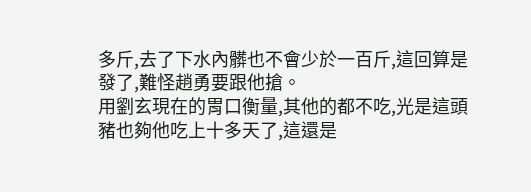多斤,去了下水內髒也不會少於一百斤,這回算是發了,難怪趙勇要跟他搶。
用劉玄現在的胃口衡量,其他的都不吃,光是這頭豬也夠他吃上十多天了,這還是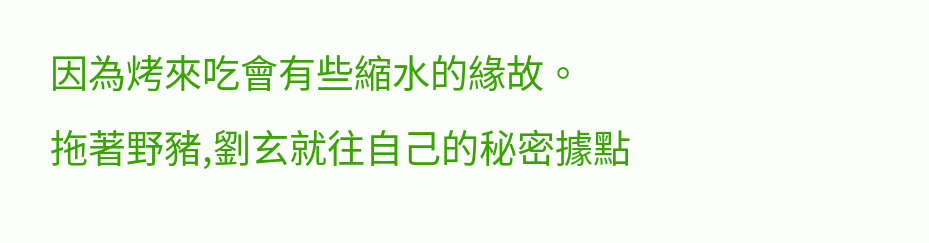因為烤來吃會有些縮水的緣故。
拖著野豬,劉玄就往自己的秘密據點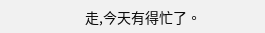走,今天有得忙了。